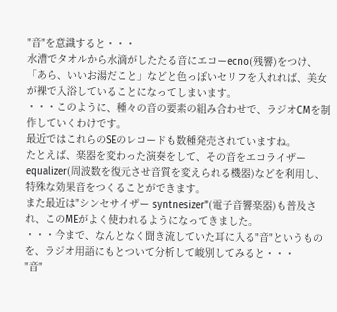"音"を意識すると・・・
水漕でタオルから水滴がしたたる音にエコーecno(残響)をつけ、「あら、いいお湯だこと」などと色っぽいセリフを入れれば、美女が裸で入浴していることになってしまいます。
・・・このように、種々の音の要素の組み合わせで、ラジオCMを制作していくわけです。
最近ではこれらのSEのレコードも数種発売されていますね。
たとえば、楽器を変わった演奏をして、その音をエコライザー equalizer(周波数を復元させ音質を変えられる機器)などを利用し、特殊な効果音をつくることができます。
また最近は"シンセサイザー syntnesizer"(電子音響楽器)も普及され、このMEがよく使われるようになってきました。
・・・今まで、なんとなく聞き流していた耳に入る"音"というものを、ラジオ用語にもとついて分析して峻別してみると・・・
"音"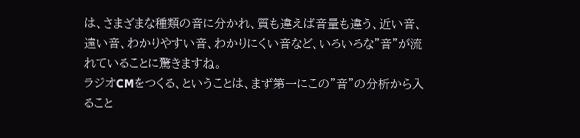は、さまざまな種類の音に分かれ、質も違えば音量も違う、近い音、遠い音、わかりやすい音、わかりにくい音など、いろいろな"音"が流れていることに驚きますね。
ラジオCMをつくる、ということは、まず第一にこの"音"の分析から入ること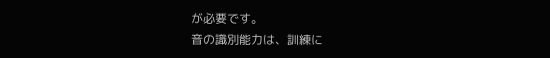が必要です。
音の識別能力は、訓練に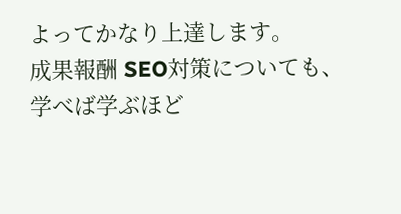よってかなり上達します。
成果報酬 SEO対策についても、学べば学ぶほど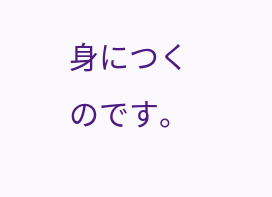身につくのです。